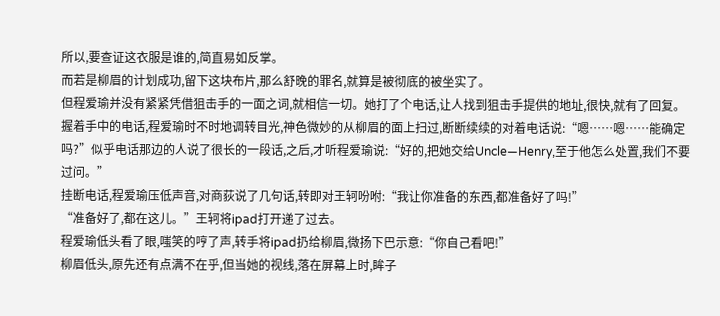所以,要查证这衣服是谁的,简直易如反掌。
而若是柳眉的计划成功,留下这块布片,那么舒晚的罪名,就算是被彻底的被坐实了。
但程爱瑜并没有紧紧凭借狙击手的一面之词,就相信一切。她打了个电话,让人找到狙击手提供的地址,很快,就有了回复。
握着手中的电话,程爱瑜时不时地调转目光,神色微妙的从柳眉的面上扫过,断断续续的对着电话说:“嗯……嗯……能确定吗?”似乎电话那边的人说了很长的一段话,之后,才听程爱瑜说:“好的,把她交给Uncle—Henry,至于他怎么处置,我们不要过问。”
挂断电话,程爱瑜压低声音,对商荻说了几句话,转即对王轲吩咐:“我让你准备的东西,都准备好了吗!”
“准备好了,都在这儿。”王轲将ipad打开递了过去。
程爱瑜低头看了眼,嗤笑的哼了声,转手将ipad扔给柳眉,微扬下巴示意:“你自己看吧!”
柳眉低头,原先还有点满不在乎,但当她的视线,落在屏幕上时,眸子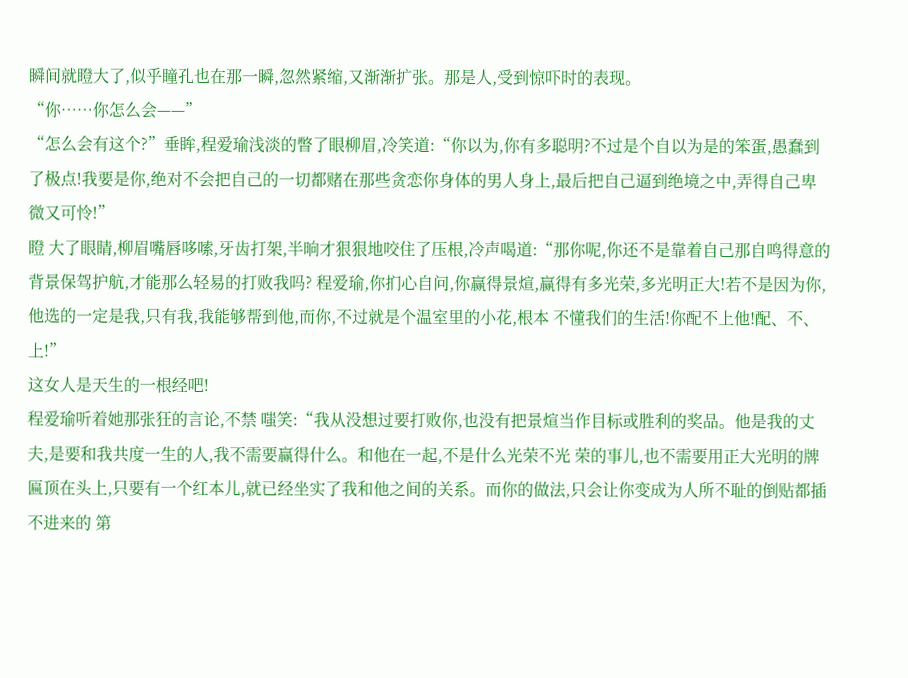瞬间就瞪大了,似乎瞳孔也在那一瞬,忽然紧缩,又渐渐扩张。那是人,受到惊吓时的表现。
“你……你怎么会——”
“怎么会有这个?”垂眸,程爱瑜浅淡的瞥了眼柳眉,冷笑道:“你以为,你有多聪明?不过是个自以为是的笨蛋,愚蠢到了极点!我要是你,绝对不会把自己的一切都赌在那些贪恋你身体的男人身上,最后把自己逼到绝境之中,弄得自己卑微又可怜!”
瞪 大了眼睛,柳眉嘴唇哆嗦,牙齿打架,半晌才狠狠地咬住了压根,冷声喝道:“那你呢,你还不是靠着自己那自鸣得意的背景保驾护航,才能那么轻易的打败我吗? 程爱瑜,你扪心自问,你赢得景煊,赢得有多光荣,多光明正大!若不是因为你,他选的一定是我,只有我,我能够帮到他,而你,不过就是个温室里的小花,根本 不懂我们的生活!你配不上他!配、不、上!”
这女人是天生的一根经吧!
程爱瑜听着她那张狂的言论,不禁 嗤笑:“我从没想过要打败你,也没有把景煊当作目标或胜利的奖品。他是我的丈夫,是要和我共度一生的人,我不需要赢得什么。和他在一起,不是什么光荣不光 荣的事儿,也不需要用正大光明的牌匾顶在头上,只要有一个红本儿,就已经坐实了我和他之间的关系。而你的做法,只会让你变成为人所不耻的倒贴都插不进来的 第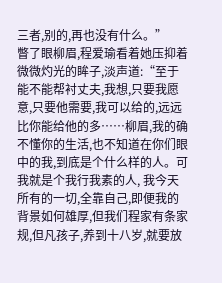三者,别的,再也没有什么。”
瞥了眼柳眉,程爱瑜看着她压抑着微微灼光的眸子,淡声道:“至于能不能帮衬丈夫,我想,只要我愿 意,只要他需要,我可以给的,远远比你能给他的多……柳眉,我的确不懂你的生活,也不知道在你们眼中的我,到底是个什么样的人。可我就是个我行我素的人, 我今天所有的一切,全靠自己,即便我的背景如何雄厚,但我们程家有条家规,但凡孩子,养到十八岁,就要放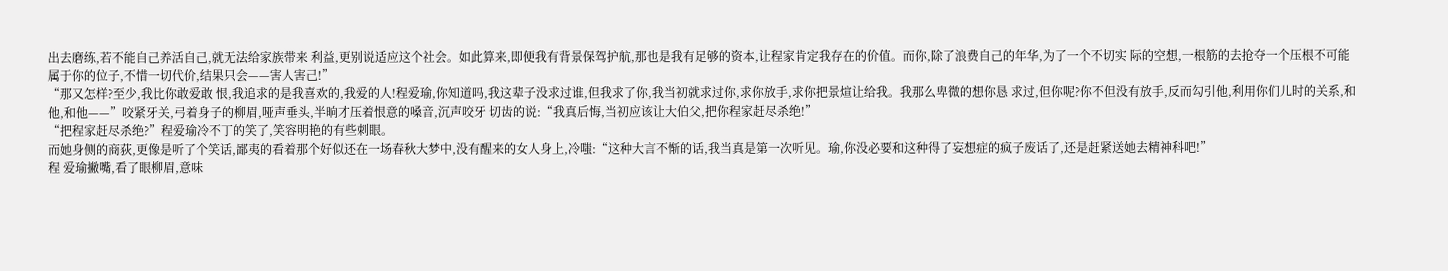出去磨练,若不能自己养活自己,就无法给家族带来 利益,更别说适应这个社会。如此算来,即便我有背景保驾护航,那也是我有足够的资本,让程家肯定我存在的价值。而你,除了浪费自己的年华,为了一个不切实 际的空想,一根筋的去抢夺一个压根不可能属于你的位子,不惜一切代价,结果只会——害人害己!”
“那又怎样?至少,我比你敢爱敢 恨,我追求的是我喜欢的,我爱的人!程爱瑜,你知道吗,我这辈子没求过谁,但我求了你,我当初就求过你,求你放手,求你把景煊让给我。我那么卑微的想你恳 求过,但你呢?你不但没有放手,反而勾引他,利用你们儿时的关系,和他,和他——”咬紧牙关,弓着身子的柳眉,哑声垂头,半晌才压着恨意的嗓音,沉声咬牙 切齿的说:“我真后悔,当初应该让大伯父,把你程家赶尽杀绝!”
“把程家赶尽杀绝?”程爱瑜冷不丁的笑了,笑容明艳的有些刺眼。
而她身侧的商荻,更像是听了个笑话,鄙夷的看着那个好似还在一场春秋大梦中,没有醒来的女人身上,冷嗤:“这种大言不惭的话,我当真是第一次听见。瑜,你没必要和这种得了妄想症的疯子废话了,还是赶紧送她去精神科吧!”
程 爱瑜撇嘴,看了眼柳眉,意味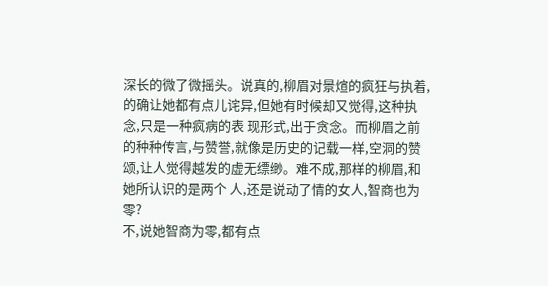深长的微了微摇头。说真的,柳眉对景煊的疯狂与执着,的确让她都有点儿诧异,但她有时候却又觉得,这种执念,只是一种疯病的表 现形式,出于贪念。而柳眉之前的种种传言,与赞誉,就像是历史的记载一样,空洞的赞颂,让人觉得越发的虚无缥缈。难不成,那样的柳眉,和她所认识的是两个 人,还是说动了情的女人,智商也为零?
不,说她智商为零,都有点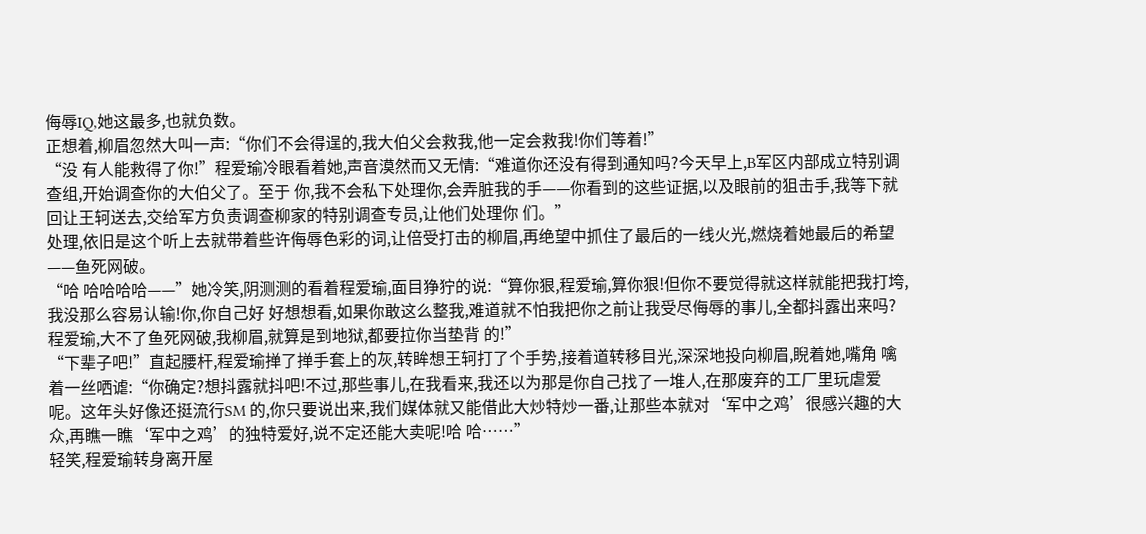侮辱IQ,她这最多,也就负数。
正想着,柳眉忽然大叫一声:“你们不会得逞的,我大伯父会救我,他一定会救我!你们等着!”
“没 有人能救得了你!”程爱瑜冷眼看着她,声音漠然而又无情:“难道你还没有得到通知吗?今天早上,B军区内部成立特别调查组,开始调查你的大伯父了。至于 你,我不会私下处理你,会弄脏我的手——你看到的这些证据,以及眼前的狙击手,我等下就回让王轲送去,交给军方负责调查柳家的特别调查专员,让他们处理你 们。”
处理,依旧是这个听上去就带着些许侮辱色彩的词,让倍受打击的柳眉,再绝望中抓住了最后的一线火光,燃烧着她最后的希望——鱼死网破。
“哈 哈哈哈哈——”她冷笑,阴测测的看着程爱瑜,面目狰狞的说:“算你狠,程爱瑜,算你狠!但你不要觉得就这样就能把我打垮,我没那么容易认输!你,你自己好 好想想看,如果你敢这么整我,难道就不怕我把你之前让我受尽侮辱的事儿,全都抖露出来吗?程爱瑜,大不了鱼死网破,我柳眉,就算是到地狱,都要拉你当垫背 的!”
“下辈子吧!”直起腰杆,程爱瑜掸了掸手套上的灰,转眸想王轲打了个手势,接着道转移目光,深深地投向柳眉,睨着她,嘴角 噙着一丝哂谑:“你确定?想抖露就抖吧!不过,那些事儿,在我看来,我还以为那是你自己找了一堆人,在那废弃的工厂里玩虐爱呢。这年头好像还挺流行SM 的,你只要说出来,我们媒体就又能借此大炒特炒一番,让那些本就对‘军中之鸡’很感兴趣的大众,再瞧一瞧‘军中之鸡’的独特爱好,说不定还能大卖呢!哈 哈……”
轻笑,程爱瑜转身离开屋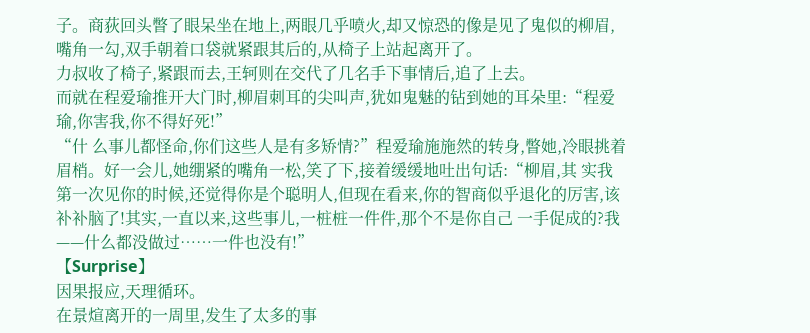子。商荻回头瞥了眼呆坐在地上,两眼几乎喷火,却又惊恐的像是见了鬼似的柳眉,嘴角一勾,双手朝着口袋就紧跟其后的,从椅子上站起离开了。
力叔收了椅子,紧跟而去,王轲则在交代了几名手下事情后,追了上去。
而就在程爱瑜推开大门时,柳眉刺耳的尖叫声,犹如鬼魅的钻到她的耳朵里:“程爱瑜,你害我,你不得好死!”
“什 么事儿都怪命,你们这些人是有多矫情?”程爱瑜施施然的转身,瞥她,冷眼挑着眉梢。好一会儿,她绷紧的嘴角一松,笑了下,接着缓缓地吐出句话:“柳眉,其 实我第一次见你的时候,还觉得你是个聪明人,但现在看来,你的智商似乎退化的厉害,该补补脑了!其实,一直以来,这些事儿,一桩桩一件件,那个不是你自己 一手促成的?我——什么都没做过……一件也没有!”
【Surprise】
因果报应,天理循环。
在景煊离开的一周里,发生了太多的事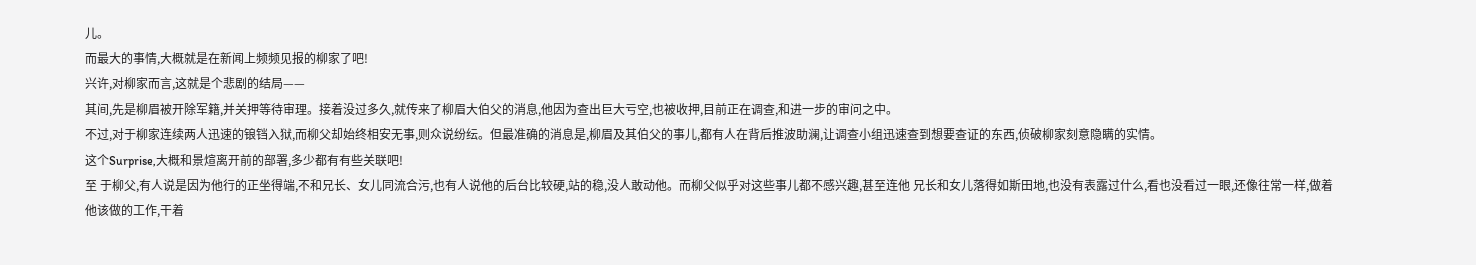儿。
而最大的事情,大概就是在新闻上频频见报的柳家了吧!
兴许,对柳家而言,这就是个悲剧的结局——
其间,先是柳眉被开除军籍,并关押等待审理。接着没过多久,就传来了柳眉大伯父的消息,他因为查出巨大亏空,也被收押,目前正在调查,和进一步的审问之中。
不过,对于柳家连续两人迅速的锒铛入狱,而柳父却始终相安无事,则众说纷纭。但最准确的消息是,柳眉及其伯父的事儿,都有人在背后推波助澜,让调查小组迅速查到想要查证的东西,侦破柳家刻意隐瞒的实情。
这个Surprise,大概和景煊离开前的部署,多少都有有些关联吧!
至 于柳父,有人说是因为他行的正坐得端,不和兄长、女儿同流合污,也有人说他的后台比较硬,站的稳,没人敢动他。而柳父似乎对这些事儿都不感兴趣,甚至连他 兄长和女儿落得如斯田地,也没有表露过什么,看也没看过一眼,还像往常一样,做着他该做的工作,干着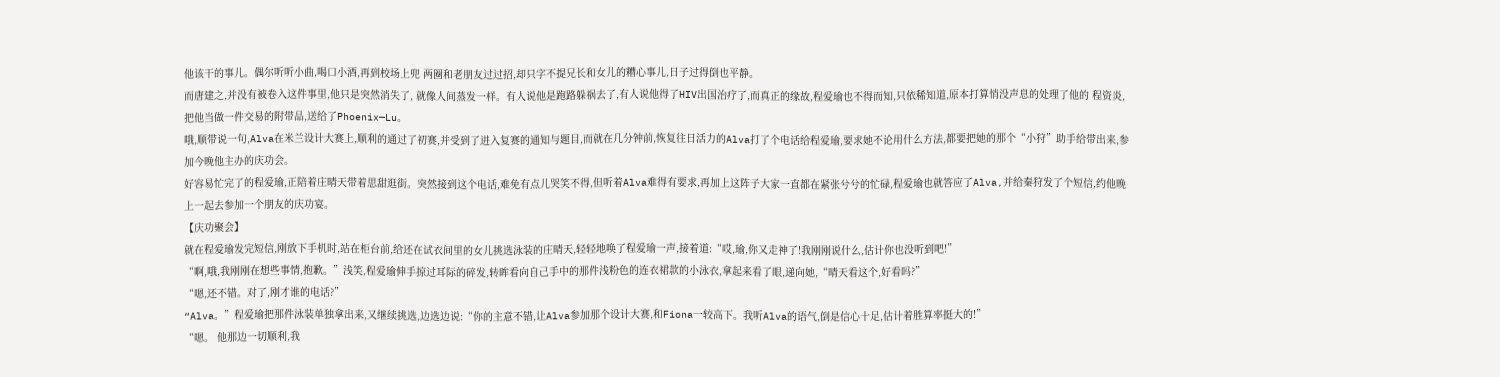他该干的事儿。偶尔听听小曲,喝口小酒,再到校场上兜 两圈和老朋友过过招,却只字不提兄长和女儿的糟心事儿,日子过得倒也平静。
而唐建之,并没有被卷入这件事里,他只是突然消失了, 就像人间蒸发一样。有人说他是跑路躲祸去了,有人说他得了HIV出国治疗了,而真正的缘故,程爱瑜也不得而知,只依稀知道,原本打算悄没声息的处理了他的 程资炎,把他当做一件交易的附带品,送给了Phoenix—Lu。
哦,顺带说一句,Alva在米兰设计大赛上,顺利的通过了初赛,并受到了进入复赛的通知与题目,而就在几分钟前,恢复往日活力的Alva打了个电话给程爱瑜,要求她不论用什么方法,都要把她的那个“小狩”助手给带出来,参加今晚他主办的庆功会。
好容易忙完了的程爱瑜,正陪着庄晴天带着思甜逛街。突然接到这个电话,难免有点儿哭笑不得,但听着Alva难得有要求,再加上这阵子大家一直都在紧张兮兮的忙碌,程爱瑜也就答应了Alva,并给秦狩发了个短信,约他晚上一起去参加一个朋友的庆功宴。
【庆功聚会】
就在程爱瑜发完短信,刚放下手机时,站在柜台前,给还在试衣间里的女儿挑选泳装的庄晴天,轻轻地唤了程爱瑜一声,接着道:“哎,瑜,你又走神了!我刚刚说什么,估计你也没听到吧!”
“啊,哦,我刚刚在想些事情,抱歉。”浅笑,程爱瑜伸手掠过耳际的碎发,转眸看向自己手中的那件浅粉色的连衣裙款的小泳衣,拿起来看了眼,递向她,“晴天看这个,好看吗?”
“嗯,还不错。对了,刚才谁的电话?”
“Alva。”程爱瑜把那件泳装单独拿出来,又继续挑选,边选边说:“你的主意不错,让Alva参加那个设计大赛,和Fiona一较高下。我听Alva的语气,倒是信心十足,估计着胜算率挺大的!”
“嗯。 他那边一切顺利,我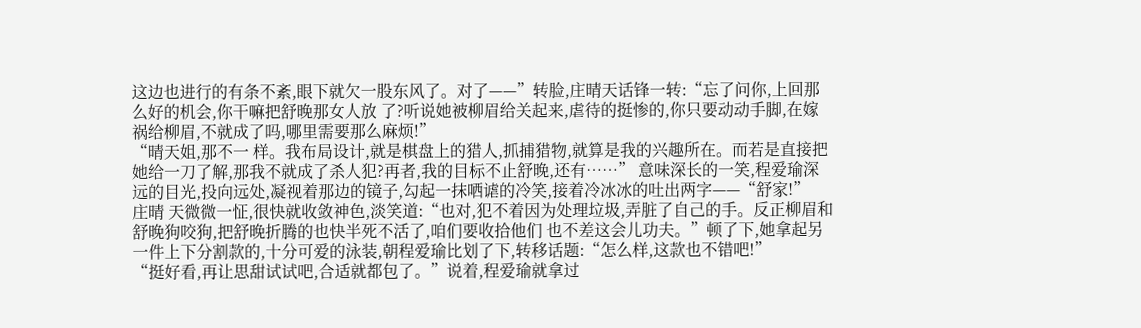这边也进行的有条不紊,眼下就欠一股东风了。对了——”转脸,庄晴天话锋一转:“忘了问你,上回那么好的机会,你干嘛把舒晚那女人放 了?听说她被柳眉给关起来,虐待的挺惨的,你只要动动手脚,在嫁祸给柳眉,不就成了吗,哪里需要那么麻烦!”
“晴天姐,那不一 样。我布局设计,就是棋盘上的猎人,抓捕猎物,就算是我的兴趣所在。而若是直接把她给一刀了解,那我不就成了杀人犯?再者,我的目标不止舒晚,还有……” 意味深长的一笑,程爱瑜深远的目光,投向远处,凝视着那边的镜子,勾起一抹哂谑的冷笑,接着冷冰冰的吐出两字——“舒家!”
庄晴 天微微一怔,很快就收敛神色,淡笑道:“也对,犯不着因为处理垃圾,弄脏了自己的手。反正柳眉和舒晚狗咬狗,把舒晚折腾的也快半死不活了,咱们要收拾他们 也不差这会儿功夫。”顿了下,她拿起另一件上下分割款的,十分可爱的泳装,朝程爱瑜比划了下,转移话题:“怎么样,这款也不错吧!”
“挺好看,再让思甜试试吧,合适就都包了。”说着,程爱瑜就拿过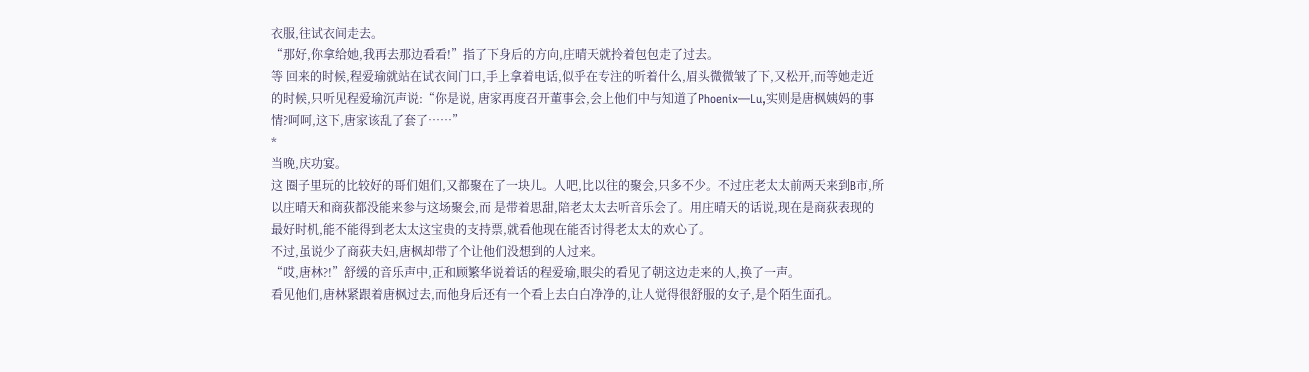衣服,往试衣间走去。
“那好,你拿给她,我再去那边看看!”指了下身后的方向,庄晴天就拎着包包走了过去。
等 回来的时候,程爱瑜就站在试衣间门口,手上拿着电话,似乎在专注的听着什么,眉头微微皱了下,又松开,而等她走近的时候,只听见程爱瑜沉声说:“你是说, 唐家再度召开董事会,会上他们中与知道了Phoenix—Lu,实则是唐枫姨妈的事情?呵呵,这下,唐家该乱了套了……”
*
当晚,庆功宴。
这 圈子里玩的比较好的哥们姐们,又都聚在了一块儿。人吧,比以往的聚会,只多不少。不过庄老太太前两天来到B市,所以庄晴天和商荻都没能来参与这场聚会,而 是带着思甜,陪老太太去听音乐会了。用庄晴天的话说,现在是商荻表现的最好时机,能不能得到老太太这宝贵的支持票,就看他现在能否讨得老太太的欢心了。
不过,虽说少了商荻夫妇,唐枫却带了个让他们没想到的人过来。
“哎,唐林?!”舒缓的音乐声中,正和顾繁华说着话的程爱瑜,眼尖的看见了朝这边走来的人,换了一声。
看见他们,唐林紧跟着唐枫过去,而他身后还有一个看上去白白净净的,让人觉得很舒服的女子,是个陌生面孔。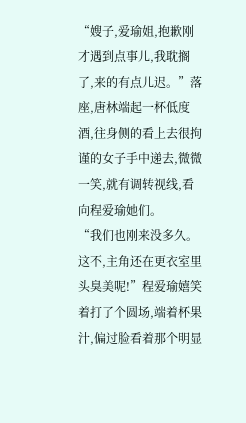“嫂子,爱瑜姐,抱歉刚才遇到点事儿,我耽搁了,来的有点儿迟。”落座,唐林端起一杯低度酒,往身侧的看上去很拘谨的女子手中递去,微微一笑,就有调转视线,看向程爱瑜她们。
“我们也刚来没多久。这不,主角还在更衣室里头臭美呢!”程爱瑜嬉笑着打了个圆场,端着杯果汁,偏过脸看着那个明显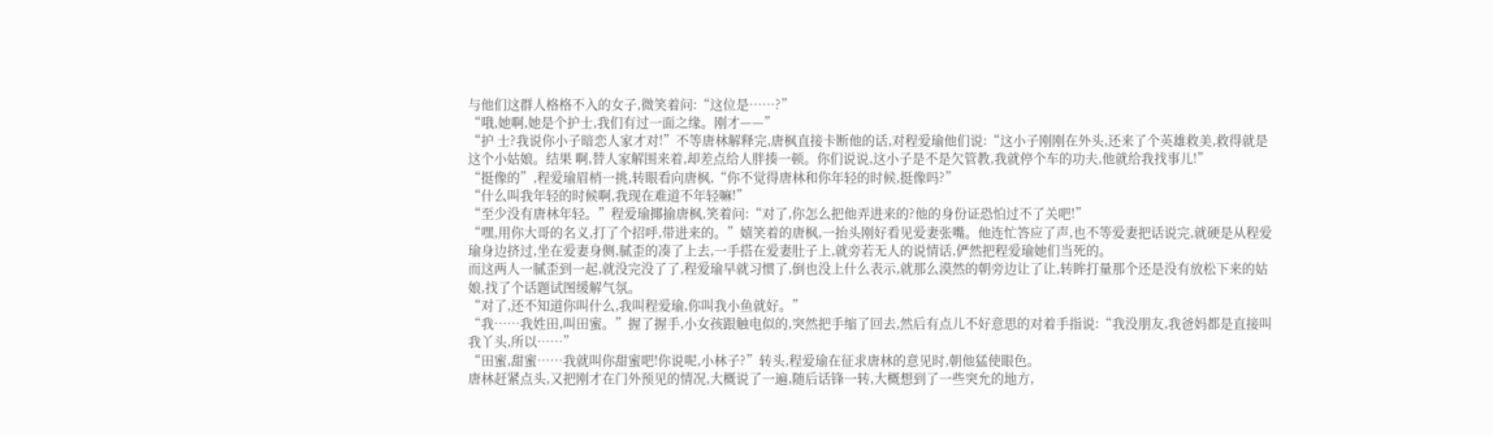与他们这群人格格不入的女子,微笑着问:“这位是……?”
“哦,她啊,她是个护士,我们有过一面之缘。刚才——”
“护 士?我说你小子暗恋人家才对!”不等唐林解释完,唐枫直接卡断他的话,对程爱瑜他们说:“这小子刚刚在外头,还来了个英雄救美,救得就是这个小姑娘。结果 啊,替人家解围来着,却差点给人胖揍一顿。你们说说,这小子是不是欠管教,我就停个车的功夫,他就给我找事儿!”
“挺像的”,程爱瑜眉梢一挑,转眼看向唐枫,“你不觉得唐林和你年轻的时候,挺像吗?”
“什么叫我年轻的时候啊,我现在难道不年轻嘛!”
“至少没有唐林年轻。”程爱瑜揶揄唐枫,笑着问:“对了,你怎么把他弄进来的?他的身份证恐怕过不了关吧!”
“嘿,用你大哥的名义,打了个招呼,带进来的。”嬉笑着的唐枫,一抬头刚好看见爱妻张嘴。他连忙答应了声,也不等爱妻把话说完,就硬是从程爱瑜身边挤过,坐在爱妻身侧,腻歪的凑了上去,一手搭在爱妻肚子上,就旁若无人的说情话,俨然把程爱瑜她们当死的。
而这两人一腻歪到一起,就没完没了了,程爱瑜早就习惯了,倒也没上什么表示,就那么漠然的朝旁边让了让,转眸打量那个还是没有放松下来的姑娘,找了个话题试图缓解气氛。
“对了,还不知道你叫什么,我叫程爱瑜,你叫我小鱼就好。”
“我……我姓田,叫田蜜。”握了握手,小女孩跟触电似的,突然把手缩了回去,然后有点儿不好意思的对着手指说:“我没朋友,我爸妈都是直接叫我丫头,所以……”
“田蜜,甜蜜……我就叫你甜蜜吧!你说呢,小林子?”转头,程爱瑜在征求唐林的意见时,朝他猛使眼色。
唐林赶紧点头,又把刚才在门外预见的情况,大概说了一遍,随后话锋一转,大概想到了一些突允的地方,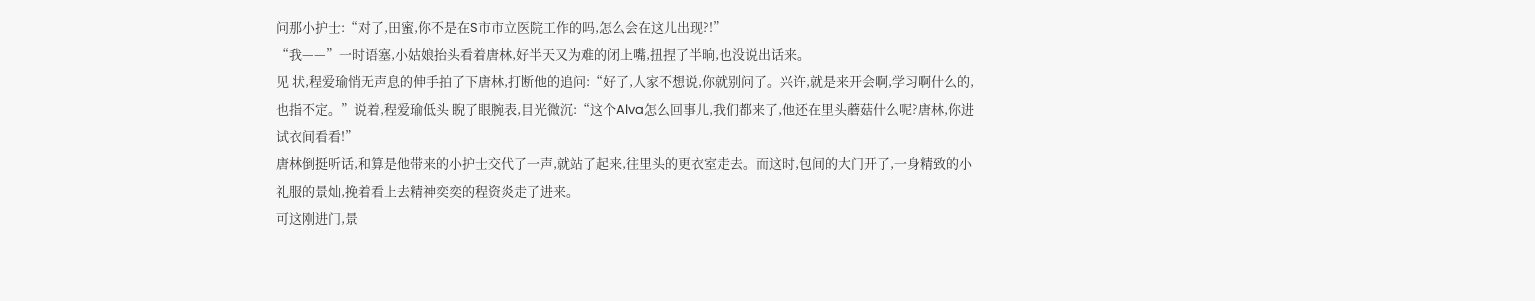问那小护士:“对了,田蜜,你不是在S市市立医院工作的吗,怎么会在这儿出现?!”
“我——”一时语塞,小姑娘抬头看着唐林,好半天又为难的闭上嘴,扭捏了半晌,也没说出话来。
见 状,程爱瑜悄无声息的伸手拍了下唐林,打断他的追问:“好了,人家不想说,你就别问了。兴许,就是来开会啊,学习啊什么的,也指不定。”说着,程爱瑜低头 睨了眼腕表,目光微沉:“这个Alva怎么回事儿,我们都来了,他还在里头蘑菇什么呢?唐林,你进试衣间看看!”
唐林倒挺听话,和算是他带来的小护士交代了一声,就站了起来,往里头的更衣室走去。而这时,包间的大门开了,一身精致的小礼服的景灿,挽着看上去精神奕奕的程资炎走了进来。
可这刚进门,景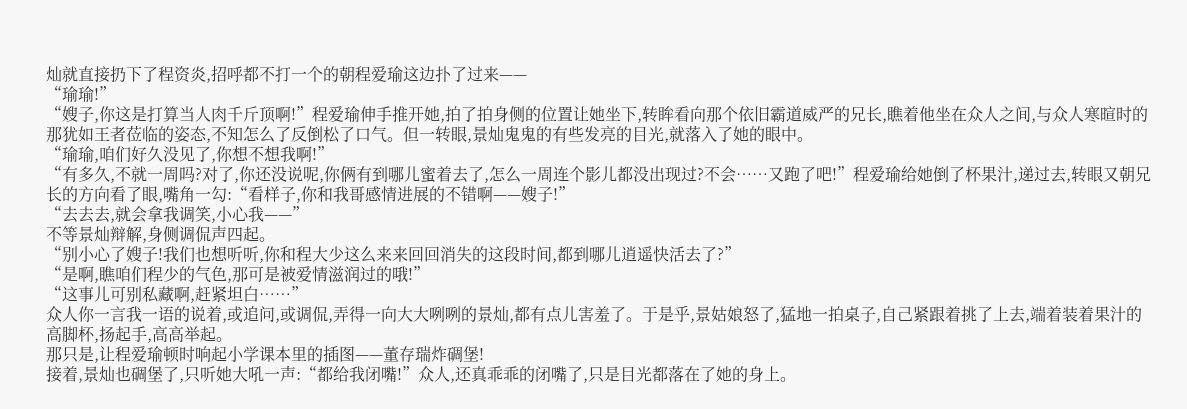灿就直接扔下了程资炎,招呼都不打一个的朝程爱瑜这边扑了过来——
“瑜瑜!”
“嫂子,你这是打算当人肉千斤顶啊!”程爱瑜伸手推开她,拍了拍身侧的位置让她坐下,转眸看向那个依旧霸道威严的兄长,瞧着他坐在众人之间,与众人寒暄时的那犹如王者莅临的姿态,不知怎么了反倒松了口气。但一转眼,景灿鬼鬼的有些发亮的目光,就落入了她的眼中。
“瑜瑜,咱们好久没见了,你想不想我啊!”
“有多久,不就一周吗?对了,你还没说呢,你俩有到哪儿蜜着去了,怎么一周连个影儿都没出现过?不会……又跑了吧!”程爱瑜给她倒了杯果汁,递过去,转眼又朝兄长的方向看了眼,嘴角一勾:“看样子,你和我哥感情进展的不错啊——嫂子!”
“去去去,就会拿我调笑,小心我——”
不等景灿辩解,身侧调侃声四起。
“别小心了嫂子!我们也想听听,你和程大少这么来来回回消失的这段时间,都到哪儿逍遥快活去了?”
“是啊,瞧咱们程少的气色,那可是被爱情滋润过的哦!”
“这事儿可别私藏啊,赶紧坦白……”
众人你一言我一语的说着,或追问,或调侃,弄得一向大大咧咧的景灿,都有点儿害羞了。于是乎,景姑娘怒了,猛地一拍桌子,自己紧跟着挑了上去,端着装着果汁的高脚杯,扬起手,高高举起。
那只是,让程爱瑜顿时响起小学课本里的插图——董存瑞炸碉堡!
接着,景灿也碉堡了,只听她大吼一声:“都给我闭嘴!”众人,还真乖乖的闭嘴了,只是目光都落在了她的身上。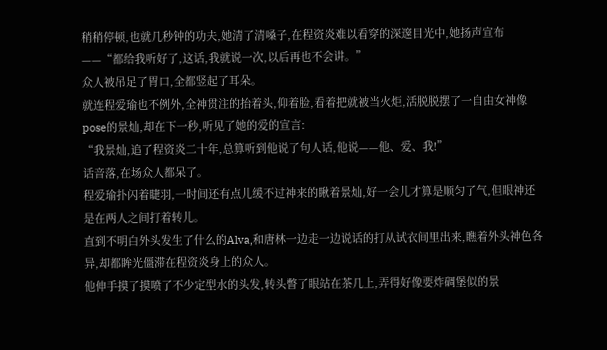稍稍停顿,也就几秒钟的功夫,她清了清嗓子,在程资炎难以看穿的深邃目光中,她扬声宣布——“都给我听好了,这话,我就说一次,以后再也不会讲。”
众人被吊足了胃口,全都竖起了耳朵。
就连程爱瑜也不例外,全神贯注的抬着头,仰着脸,看着把就被当火炬,活脱脱摆了一自由女神像pose的景灿,却在下一秒,听见了她的爱的宣言:
“我景灿,追了程资炎二十年,总算听到他说了句人话,他说——他、爱、我!”
话音落,在场众人都呆了。
程爱瑜扑闪着睫羽,一时间还有点儿缓不过神来的瞅着景灿,好一会儿才算是顺匀了气,但眼神还是在两人之间打着转儿。
直到不明白外头发生了什么的Alva,和唐林一边走一边说话的打从试衣间里出来,瞧着外头神色各异,却都眸光僵滞在程资炎身上的众人。
他伸手摸了摸喷了不少定型水的头发,转头瞥了眼站在茶几上,弄得好像要炸碉堡似的景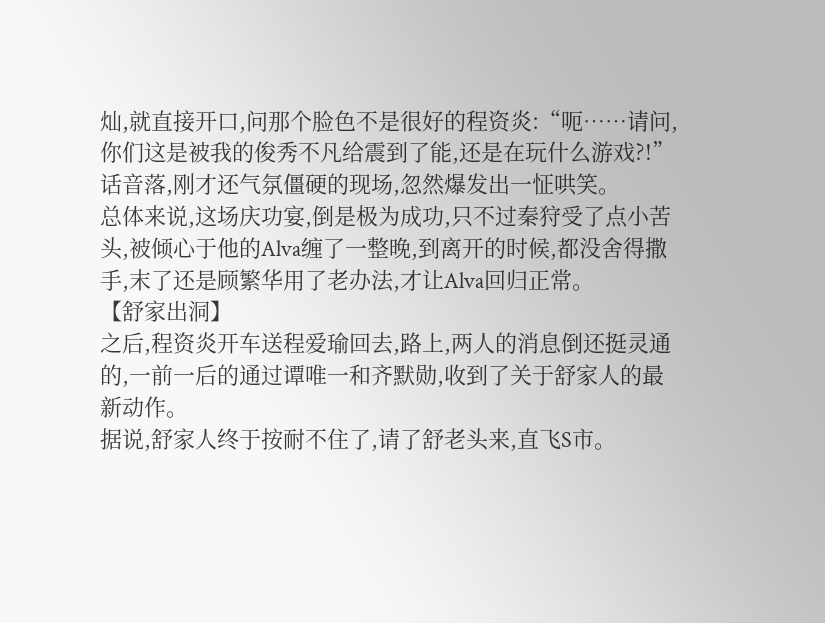灿,就直接开口,问那个脸色不是很好的程资炎:“呃……请问,你们这是被我的俊秀不凡给震到了能,还是在玩什么游戏?!”
话音落,刚才还气氛僵硬的现场,忽然爆发出一怔哄笑。
总体来说,这场庆功宴,倒是极为成功,只不过秦狩受了点小苦头,被倾心于他的Alva缠了一整晚,到离开的时候,都没舍得撒手,末了还是顾繁华用了老办法,才让Alva回归正常。
【舒家出洞】
之后,程资炎开车送程爱瑜回去,路上,两人的消息倒还挺灵通的,一前一后的通过谭唯一和齐默勋,收到了关于舒家人的最新动作。
据说,舒家人终于按耐不住了,请了舒老头来,直飞S市。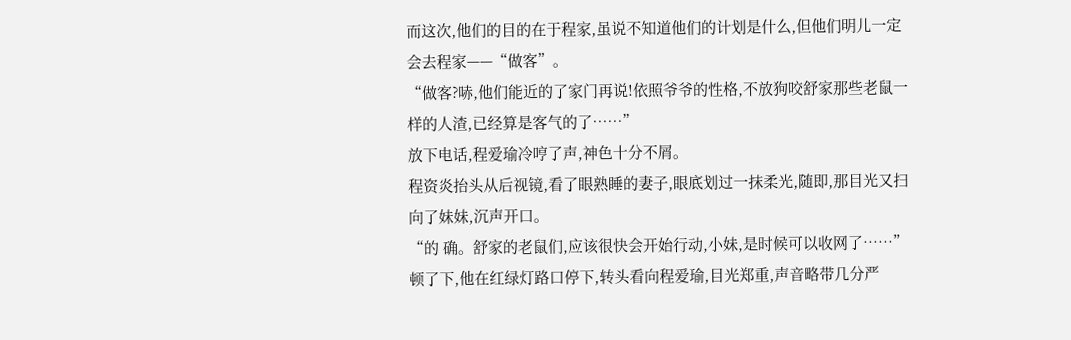而这次,他们的目的在于程家,虽说不知道他们的计划是什么,但他们明儿一定会去程家——“做客”。
“做客?哧,他们能近的了家门再说!依照爷爷的性格,不放狗咬舒家那些老鼠一样的人渣,已经算是客气的了……”
放下电话,程爱瑜冷哼了声,神色十分不屑。
程资炎抬头从后视镜,看了眼熟睡的妻子,眼底划过一抹柔光,随即,那目光又扫向了妹妹,沉声开口。
“的 确。舒家的老鼠们,应该很快会开始行动,小妹,是时候可以收网了……”顿了下,他在红绿灯路口停下,转头看向程爱瑜,目光郑重,声音略带几分严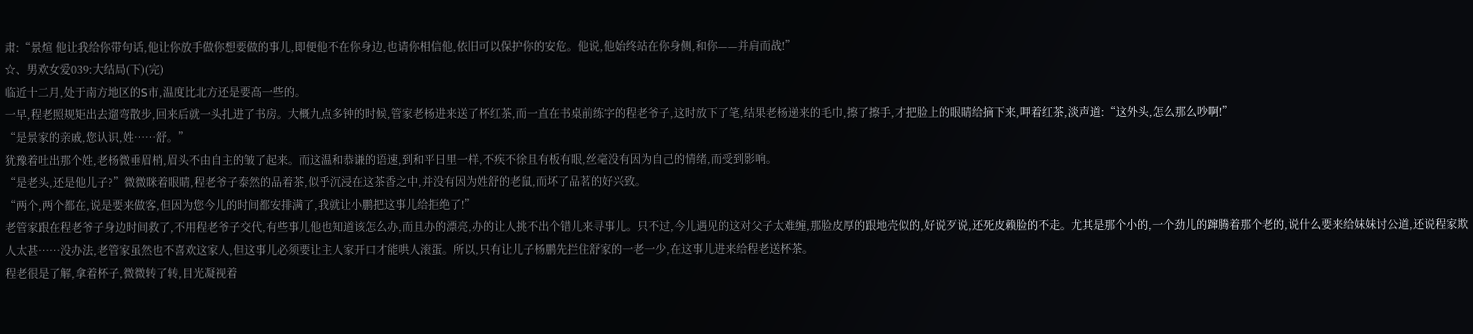肃:“景煊 他让我给你带句话,他让你放手做你想要做的事儿,即便他不在你身边,也请你相信他,依旧可以保护你的安危。他说,他始终站在你身侧,和你——并肩而战!”
☆、男欢女爱039:大结局(下)(完)
临近十二月,处于南方地区的S市,温度比北方还是要高一些的。
一早,程老照规矩出去遛弯散步,回来后就一头扎进了书房。大概九点多钟的时候,管家老杨进来送了杯红茶,而一直在书桌前练字的程老爷子,这时放下了笔,结果老杨递来的毛巾,擦了擦手,才把脸上的眼睛给摘下来,呷着红茶,淡声道:“这外头,怎么那么吵啊!”
“是景家的亲戚,您认识,姓……舒。”
犹豫着吐出那个姓,老杨微垂眉梢,眉头不由自主的皱了起来。而这温和恭谦的语速,到和平日里一样,不疾不徐且有板有眼,丝毫没有因为自己的情绪,而受到影响。
“是老头,还是他儿子?”微微眯着眼睛,程老爷子泰然的品着茶,似乎沉浸在这茶香之中,并没有因为姓舒的老鼠,而坏了品茗的好兴致。
“两个,两个都在,说是要来做客,但因为您今儿的时间都安排满了,我就让小鹏把这事儿给拒绝了!”
老管家跟在程老爷子身边时间救了,不用程老爷子交代,有些事儿他也知道该怎么办,而且办的漂亮,办的让人挑不出个错儿来寻事儿。只不过,今儿遇见的这对父子太难缠,那脸皮厚的跟地壳似的,好说歹说,还死皮赖脸的不走。尤其是那个小的,一个劲儿的蹿腾着那个老的,说什么要来给妹妹讨公道,还说程家欺人太甚……没办法,老管家虽然也不喜欢这家人,但这事儿必须要让主人家开口才能哄人滚蛋。所以,只有让儿子杨鹏先拦住舒家的一老一少,在这事儿进来给程老送杯茶。
程老很是了解,拿着杯子,微微转了转,目光凝视着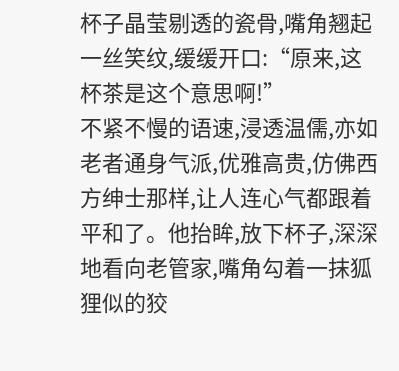杯子晶莹剔透的瓷骨,嘴角翘起一丝笑纹,缓缓开口:“原来,这杯茶是这个意思啊!”
不紧不慢的语速,浸透温儒,亦如老者通身气派,优雅高贵,仿佛西方绅士那样,让人连心气都跟着平和了。他抬眸,放下杯子,深深地看向老管家,嘴角勾着一抹狐狸似的狡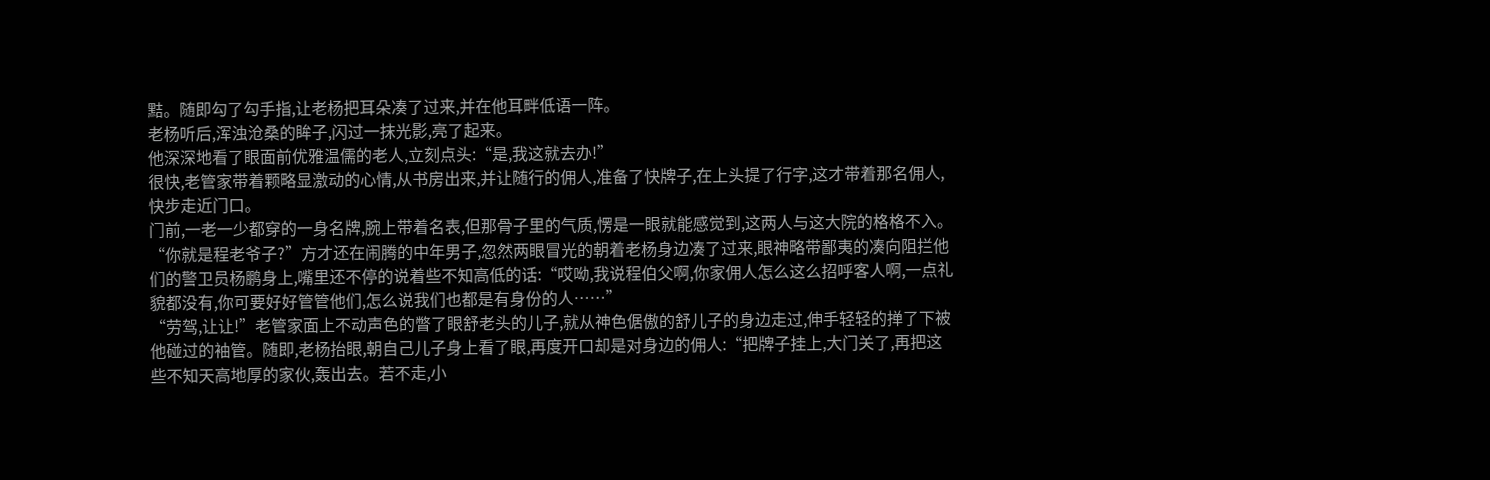黠。随即勾了勾手指,让老杨把耳朵凑了过来,并在他耳畔低语一阵。
老杨听后,浑浊沧桑的眸子,闪过一抹光影,亮了起来。
他深深地看了眼面前优雅温儒的老人,立刻点头:“是,我这就去办!”
很快,老管家带着颗略显激动的心情,从书房出来,并让随行的佣人,准备了快牌子,在上头提了行字,这才带着那名佣人,快步走近门口。
门前,一老一少都穿的一身名牌,腕上带着名表,但那骨子里的气质,愣是一眼就能感觉到,这两人与这大院的格格不入。
“你就是程老爷子?”方才还在闹腾的中年男子,忽然两眼冒光的朝着老杨身边凑了过来,眼神略带鄙夷的凑向阻拦他们的警卫员杨鹏身上,嘴里还不停的说着些不知高低的话:“哎呦,我说程伯父啊,你家佣人怎么这么招呼客人啊,一点礼貌都没有,你可要好好管管他们,怎么说我们也都是有身份的人……”
“劳驾,让让!”老管家面上不动声色的瞥了眼舒老头的儿子,就从神色倨傲的舒儿子的身边走过,伸手轻轻的掸了下被他碰过的袖管。随即,老杨抬眼,朝自己儿子身上看了眼,再度开口却是对身边的佣人:“把牌子挂上,大门关了,再把这些不知天高地厚的家伙,轰出去。若不走,小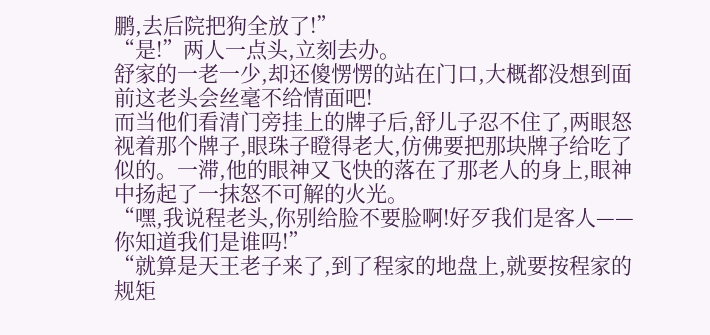鹏,去后院把狗全放了!”
“是!”两人一点头,立刻去办。
舒家的一老一少,却还傻愣愣的站在门口,大概都没想到面前这老头会丝毫不给情面吧!
而当他们看清门旁挂上的牌子后,舒儿子忍不住了,两眼怒视着那个牌子,眼珠子瞪得老大,仿佛要把那块牌子给吃了似的。一滞,他的眼神又飞快的落在了那老人的身上,眼神中扬起了一抹怒不可解的火光。
“嘿,我说程老头,你别给脸不要脸啊!好歹我们是客人——你知道我们是谁吗!”
“就算是天王老子来了,到了程家的地盘上,就要按程家的规矩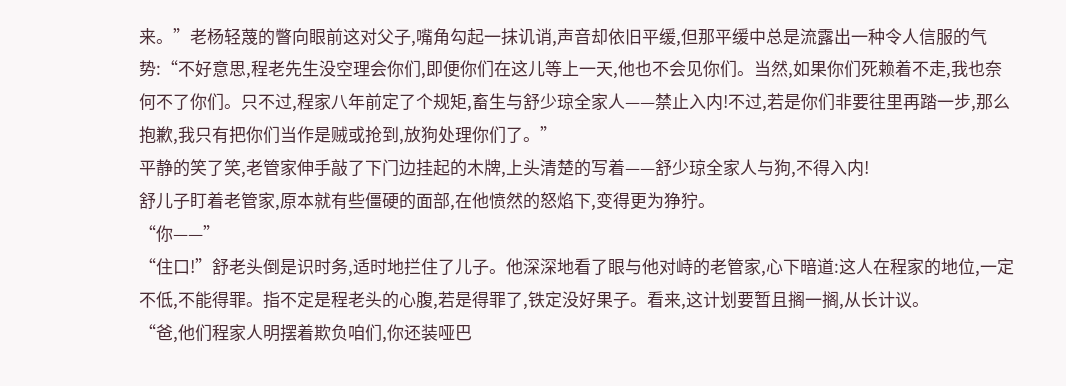来。”老杨轻蔑的瞥向眼前这对父子,嘴角勾起一抹讥诮,声音却依旧平缓,但那平缓中总是流露出一种令人信服的气势:“不好意思,程老先生没空理会你们,即便你们在这儿等上一天,他也不会见你们。当然,如果你们死赖着不走,我也奈何不了你们。只不过,程家八年前定了个规矩,畜生与舒少琼全家人——禁止入内!不过,若是你们非要往里再踏一步,那么抱歉,我只有把你们当作是贼或抢到,放狗处理你们了。”
平静的笑了笑,老管家伸手敲了下门边挂起的木牌,上头清楚的写着——舒少琼全家人与狗,不得入内!
舒儿子盯着老管家,原本就有些僵硬的面部,在他愤然的怒焰下,变得更为狰狞。
“你——”
“住口!”舒老头倒是识时务,适时地拦住了儿子。他深深地看了眼与他对峙的老管家,心下暗道:这人在程家的地位,一定不低,不能得罪。指不定是程老头的心腹,若是得罪了,铁定没好果子。看来,这计划要暂且搁一搁,从长计议。
“爸,他们程家人明摆着欺负咱们,你还装哑巴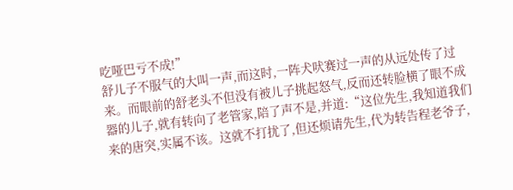吃哑巴亏不成!”
舒儿子不服气的大叫一声,而这时,一阵犬吠赛过一声的从远处传了过来。而眼前的舒老头不但没有被儿子挑起怒气,反而还转脸横了眼不成器的儿子,就有转向了老管家,陪了声不是,并道:“这位先生,我知道我们来的唐突,实属不该。这就不打扰了,但还烦请先生,代为转告程老爷子,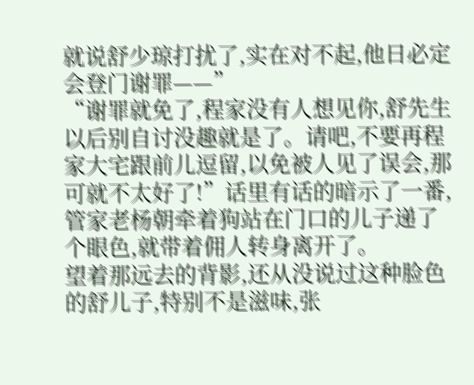就说舒少琼打扰了,实在对不起,他日必定会登门谢罪——”
“谢罪就免了,程家没有人想见你,舒先生以后别自讨没趣就是了。请吧,不要再程家大宅跟前儿逗留,以免被人见了误会,那可就不太好了!”话里有话的暗示了一番,管家老杨朝牵着狗站在门口的儿子递了个眼色,就带着佣人转身离开了。
望着那远去的背影,还从没说过这种脸色的舒儿子,特别不是滋味,张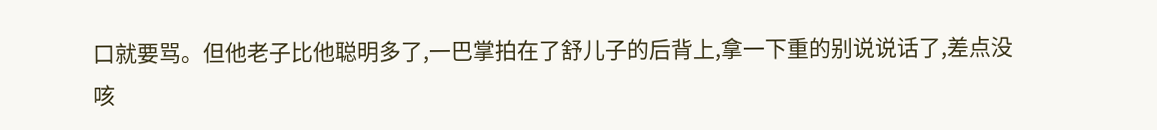口就要骂。但他老子比他聪明多了,一巴掌拍在了舒儿子的后背上,拿一下重的别说说话了,差点没咳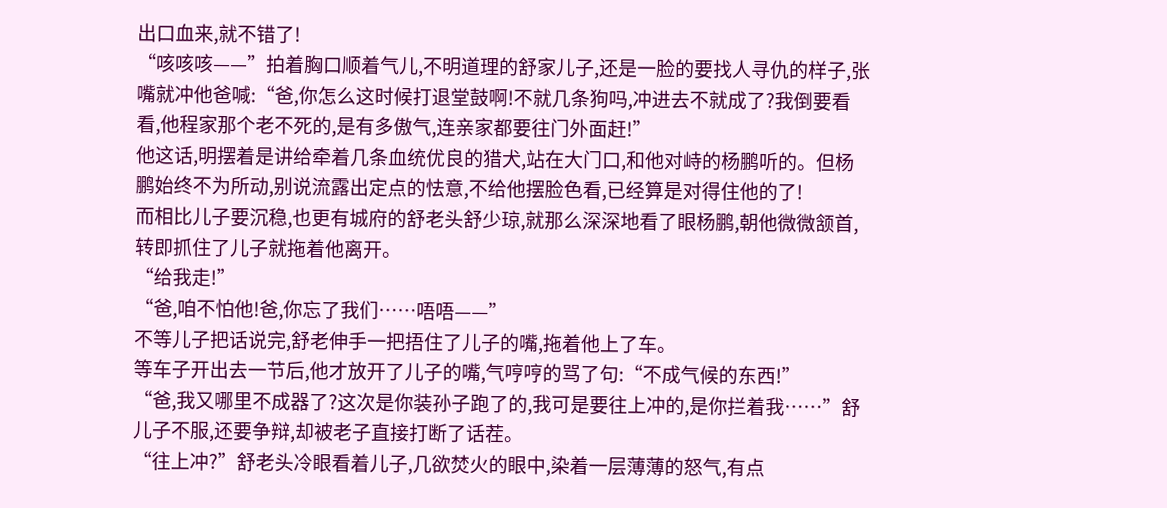出口血来,就不错了!
“咳咳咳——”拍着胸口顺着气儿,不明道理的舒家儿子,还是一脸的要找人寻仇的样子,张嘴就冲他爸喊:“爸,你怎么这时候打退堂鼓啊!不就几条狗吗,冲进去不就成了?我倒要看看,他程家那个老不死的,是有多傲气,连亲家都要往门外面赶!”
他这话,明摆着是讲给牵着几条血统优良的猎犬,站在大门口,和他对峙的杨鹏听的。但杨鹏始终不为所动,别说流露出定点的怯意,不给他摆脸色看,已经算是对得住他的了!
而相比儿子要沉稳,也更有城府的舒老头舒少琼,就那么深深地看了眼杨鹏,朝他微微颔首,转即抓住了儿子就拖着他离开。
“给我走!”
“爸,咱不怕他!爸,你忘了我们……唔唔——”
不等儿子把话说完,舒老伸手一把捂住了儿子的嘴,拖着他上了车。
等车子开出去一节后,他才放开了儿子的嘴,气哼哼的骂了句:“不成气候的东西!”
“爸,我又哪里不成器了?这次是你装孙子跑了的,我可是要往上冲的,是你拦着我……”舒儿子不服,还要争辩,却被老子直接打断了话茬。
“往上冲?”舒老头冷眼看着儿子,几欲焚火的眼中,染着一层薄薄的怒气,有点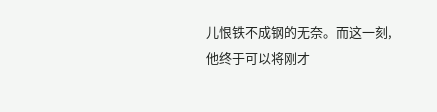儿恨铁不成钢的无奈。而这一刻,他终于可以将刚才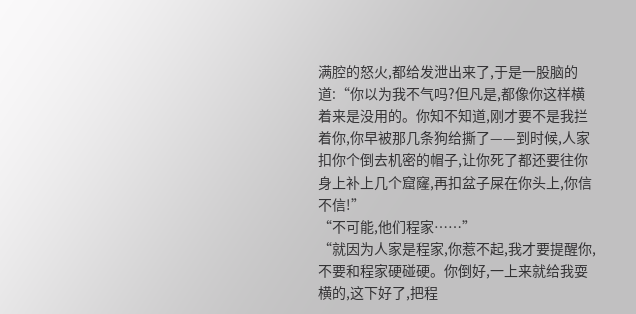满腔的怒火,都给发泄出来了,于是一股脑的道:“你以为我不气吗?但凡是,都像你这样横着来是没用的。你知不知道,刚才要不是我拦着你,你早被那几条狗给撕了——到时候,人家扣你个倒去机密的帽子,让你死了都还要往你身上补上几个窟窿,再扣盆子屎在你头上,你信不信!”
“不可能,他们程家……”
“就因为人家是程家,你惹不起,我才要提醒你,不要和程家硬碰硬。你倒好,一上来就给我耍横的,这下好了,把程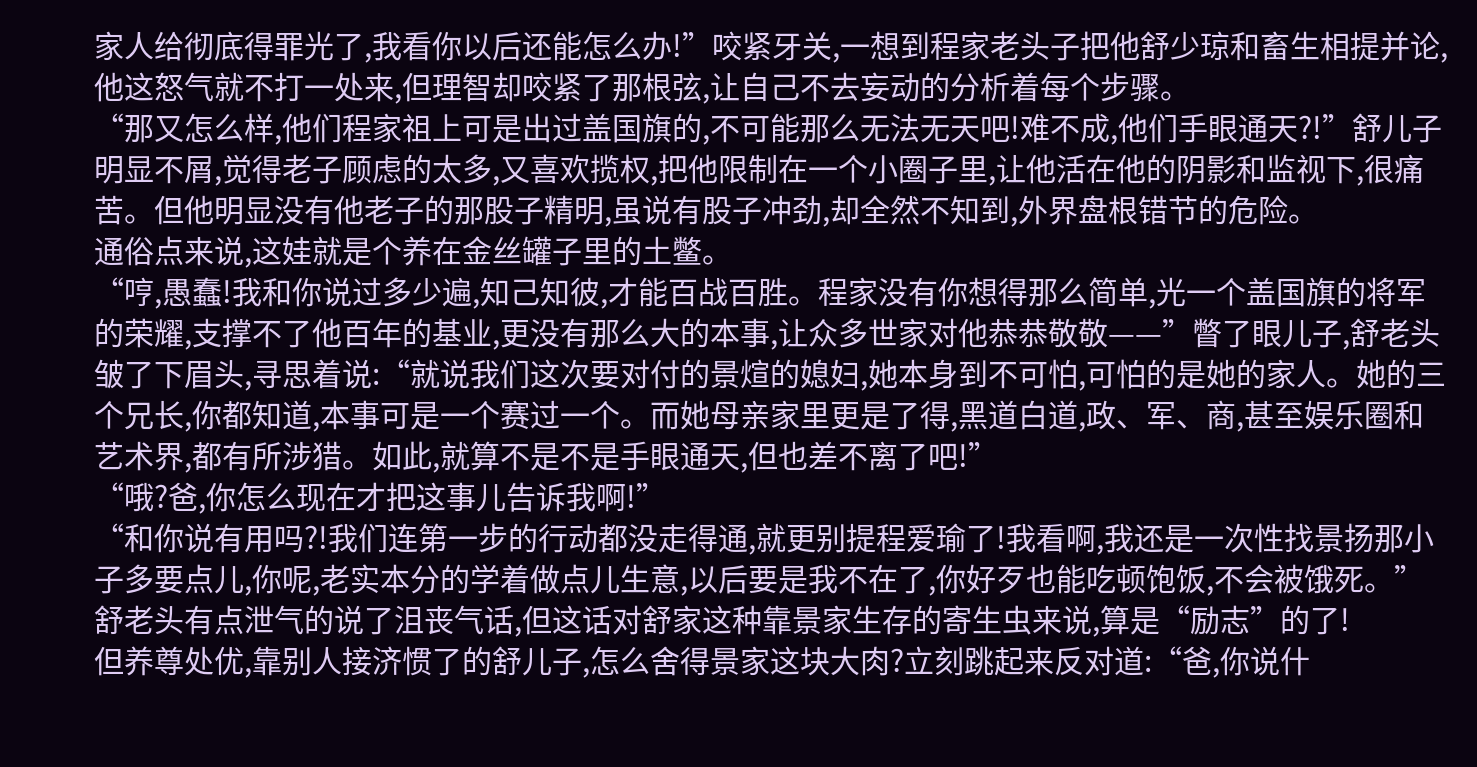家人给彻底得罪光了,我看你以后还能怎么办!”咬紧牙关,一想到程家老头子把他舒少琼和畜生相提并论,他这怒气就不打一处来,但理智却咬紧了那根弦,让自己不去妄动的分析着每个步骤。
“那又怎么样,他们程家祖上可是出过盖国旗的,不可能那么无法无天吧!难不成,他们手眼通天?!”舒儿子明显不屑,觉得老子顾虑的太多,又喜欢揽权,把他限制在一个小圈子里,让他活在他的阴影和监视下,很痛苦。但他明显没有他老子的那股子精明,虽说有股子冲劲,却全然不知到,外界盘根错节的危险。
通俗点来说,这娃就是个养在金丝罐子里的土鳖。
“哼,愚蠢!我和你说过多少遍,知己知彼,才能百战百胜。程家没有你想得那么简单,光一个盖国旗的将军的荣耀,支撑不了他百年的基业,更没有那么大的本事,让众多世家对他恭恭敬敬——”瞥了眼儿子,舒老头皱了下眉头,寻思着说:“就说我们这次要对付的景煊的媳妇,她本身到不可怕,可怕的是她的家人。她的三个兄长,你都知道,本事可是一个赛过一个。而她母亲家里更是了得,黑道白道,政、军、商,甚至娱乐圈和艺术界,都有所涉猎。如此,就算不是不是手眼通天,但也差不离了吧!”
“哦?爸,你怎么现在才把这事儿告诉我啊!”
“和你说有用吗?!我们连第一步的行动都没走得通,就更别提程爱瑜了!我看啊,我还是一次性找景扬那小子多要点儿,你呢,老实本分的学着做点儿生意,以后要是我不在了,你好歹也能吃顿饱饭,不会被饿死。”
舒老头有点泄气的说了沮丧气话,但这话对舒家这种靠景家生存的寄生虫来说,算是“励志”的了!
但养尊处优,靠别人接济惯了的舒儿子,怎么舍得景家这块大肉?立刻跳起来反对道:“爸,你说什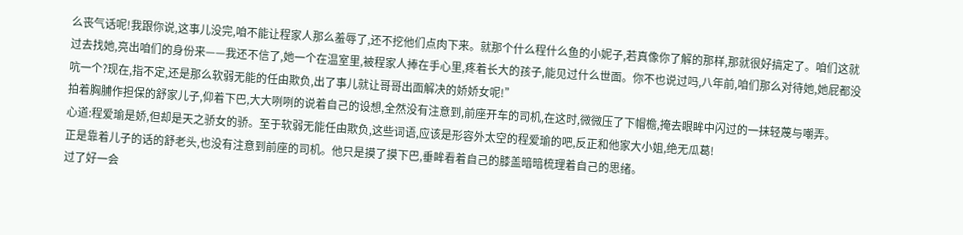么丧气话呢!我跟你说,这事儿没完,咱不能让程家人那么羞辱了,还不挖他们点肉下来。就那个什么程什么鱼的小妮子,若真像你了解的那样,那就很好搞定了。咱们这就过去找她,亮出咱们的身份来——我还不信了,她一个在温室里,被程家人捧在手心里,疼着长大的孩子,能见过什么世面。你不也说过吗,八年前,咱们那么对待她,她屁都没吭一个?现在,指不定,还是那么软弱无能的任由欺负,出了事儿就让哥哥出面解决的娇娇女呢!”
拍着胸脯作担保的舒家儿子,仰着下巴,大大咧咧的说着自己的设想,全然没有注意到,前座开车的司机,在这时,微微压了下帽檐,掩去眼眸中闪过的一抹轻蔑与嘲弄。
心道:程爱瑜是娇,但却是天之骄女的骄。至于软弱无能任由欺负,这些词语,应该是形容外太空的程爱瑜的吧,反正和他家大小姐,绝无瓜葛!
正是靠着儿子的话的舒老头,也没有注意到前座的司机。他只是摸了摸下巴,垂眸看着自己的膝盖暗暗梳理着自己的思绪。
过了好一会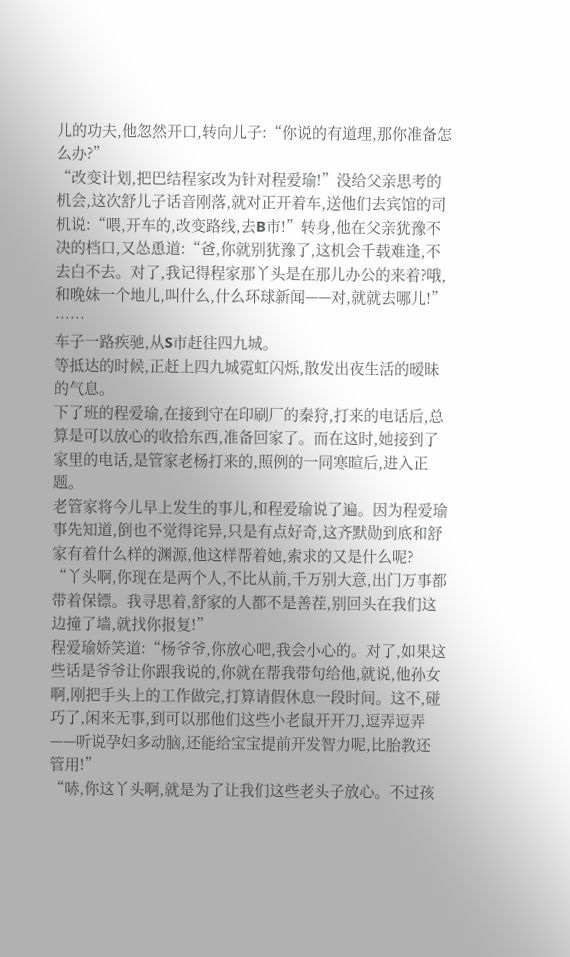儿的功夫,他忽然开口,转向儿子:“你说的有道理,那你准备怎么办?”
“改变计划,把巴结程家改为针对程爱瑜!”没给父亲思考的机会,这次舒儿子话音刚落,就对正开着车,送他们去宾馆的司机说:“喂,开车的,改变路线,去B市!”转身,他在父亲犹豫不决的档口,又怂恿道:“爸,你就别犹豫了,这机会千载难逢,不去白不去。对了,我记得程家那丫头是在那儿办公的来着?哦,和晚妹一个地儿,叫什么,什么环球新闻——对,就就去哪儿!”
……
车子一路疾驰,从S市赶往四九城。
等抵达的时候,正赶上四九城霓虹闪烁,散发出夜生活的暧昧的气息。
下了班的程爱瑜,在接到守在印刷厂的秦狩,打来的电话后,总算是可以放心的收拾东西,准备回家了。而在这时,她接到了家里的电话,是管家老杨打来的,照例的一同寒暄后,进入正题。
老管家将今儿早上发生的事儿,和程爱瑜说了遍。因为程爱瑜事先知道,倒也不觉得诧异,只是有点好奇,这齐默勋到底和舒家有着什么样的渊源,他这样帮着她,索求的又是什么呢?
“丫头啊,你现在是两个人,不比从前,千万别大意,出门万事都带着保镖。我寻思着,舒家的人都不是善茬,别回头在我们这边撞了墙,就找你报复!”
程爱瑜娇笑道:“杨爷爷,你放心吧,我会小心的。对了,如果这些话是爷爷让你跟我说的,你就在帮我带句给他,就说,他孙女啊,刚把手头上的工作做完,打算请假休息一段时间。这不,碰巧了,闲来无事,到可以那他们这些小老鼠开开刀,逗弄逗弄——听说孕妇多动脑,还能给宝宝提前开发智力呢,比胎教还管用!”
“哧,你这丫头啊,就是为了让我们这些老头子放心。不过孩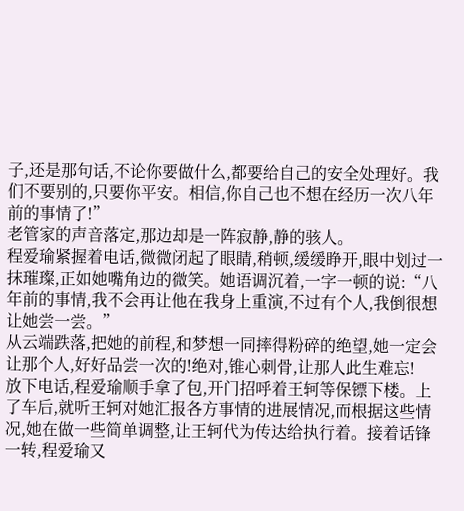子,还是那句话,不论你要做什么,都要给自己的安全处理好。我们不要别的,只要你平安。相信,你自己也不想在经历一次八年前的事情了!”
老管家的声音落定,那边却是一阵寂静,静的骇人。
程爱瑜紧握着电话,微微闭起了眼睛,稍顿,缓缓睁开,眼中划过一抹璀璨,正如她嘴角边的微笑。她语调沉着,一字一顿的说:“八年前的事情,我不会再让他在我身上重演,不过有个人,我倒很想让她尝一尝。”
从云端跌落,把她的前程,和梦想一同摔得粉碎的绝望,她一定会让那个人,好好品尝一次的!绝对,锥心刺骨,让那人此生难忘!
放下电话,程爱瑜顺手拿了包,开门招呼着王轲等保镖下楼。上了车后,就听王轲对她汇报各方事情的进展情况,而根据这些情况,她在做一些简单调整,让王轲代为传达给执行着。接着话锋一转,程爱瑜又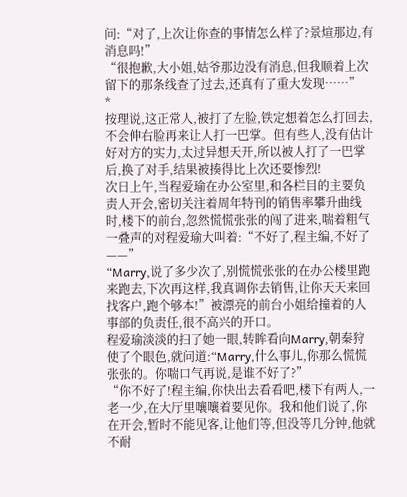问:“对了,上次让你查的事情怎么样了?景煊那边,有消息吗!”
“很抱歉,大小姐,姑爷那边没有消息,但我顺着上次留下的那条线查了过去,还真有了重大发现……”
*
按理说,这正常人,被打了左脸,铁定想着怎么打回去,不会伸右脸再来让人打一巴掌。但有些人,没有估计好对方的实力,太过异想天开,所以被人打了一巴掌后,换了对手,结果被揍得比上次还要惨烈!
次日上午,当程爱瑜在办公室里,和各栏目的主要负责人开会,密切关注着周年特刊的销售率攀升曲线时,楼下的前台,忽然慌慌张张的闯了进来,喘着粗气一叠声的对程爱瑜大叫着:“不好了,程主编,不好了——”
“Marry,说了多少次了,别慌慌张张的在办公楼里跑来跑去,下次再这样,我真调你去销售,让你天天来回找客户,跑个够本!”被漂亮的前台小姐给撞着的人事部的负责任,很不高兴的开口。
程爱瑜淡淡的扫了她一眼,转眸看向Marry,朝秦狩使了个眼色,就问道:“Marry,什么事儿,你那么慌慌张张的。你喘口气再说,是谁不好了?”
“你不好了!程主编,你快出去看看吧,楼下有两人,一老一少,在大厅里嚷嚷着要见你。我和他们说了,你在开会,暂时不能见客,让他们等,但没等几分钟,他就不耐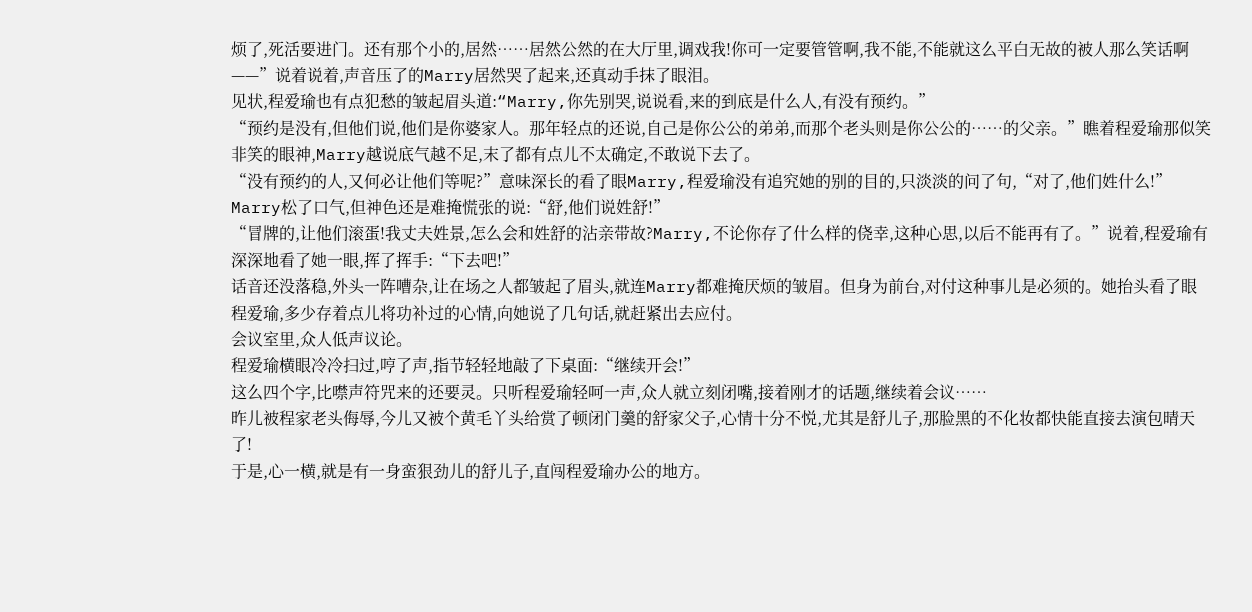烦了,死活要进门。还有那个小的,居然……居然公然的在大厅里,调戏我!你可一定要管管啊,我不能,不能就这么平白无故的被人那么笑话啊——”说着说着,声音压了的Marry居然哭了起来,还真动手抹了眼泪。
见状,程爱瑜也有点犯愁的皱起眉头道:“Marry,你先别哭,说说看,来的到底是什么人,有没有预约。”
“预约是没有,但他们说,他们是你婆家人。那年轻点的还说,自己是你公公的弟弟,而那个老头则是你公公的……的父亲。”瞧着程爱瑜那似笑非笑的眼神,Marry越说底气越不足,末了都有点儿不太确定,不敢说下去了。
“没有预约的人,又何必让他们等呢?”意味深长的看了眼Marry,程爱瑜没有追究她的别的目的,只淡淡的问了句,“对了,他们姓什么!”
Marry松了口气,但神色还是难掩慌张的说:“舒,他们说姓舒!”
“冒牌的,让他们滚蛋!我丈夫姓景,怎么会和姓舒的沾亲带故?Marry,不论你存了什么样的侥幸,这种心思,以后不能再有了。”说着,程爱瑜有深深地看了她一眼,挥了挥手:“下去吧!”
话音还没落稳,外头一阵嘈杂,让在场之人都皱起了眉头,就连Marry都难掩厌烦的皱眉。但身为前台,对付这种事儿是必须的。她抬头看了眼程爱瑜,多少存着点儿将功补过的心情,向她说了几句话,就赶紧出去应付。
会议室里,众人低声议论。
程爱瑜横眼冷冷扫过,哼了声,指节轻轻地敲了下桌面:“继续开会!”
这么四个字,比噤声符咒来的还要灵。只听程爱瑜轻呵一声,众人就立刻闭嘴,接着刚才的话题,继续着会议……
昨儿被程家老头侮辱,今儿又被个黄毛丫头给赏了顿闭门羹的舒家父子,心情十分不悦,尤其是舒儿子,那脸黑的不化妆都快能直接去演包晴天了!
于是,心一横,就是有一身蛮狠劲儿的舒儿子,直闯程爱瑜办公的地方。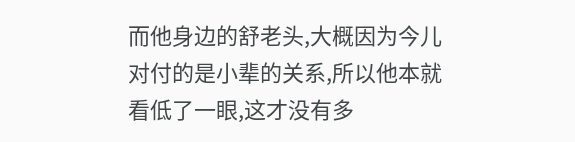而他身边的舒老头,大概因为今儿对付的是小辈的关系,所以他本就看低了一眼,这才没有多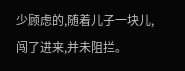少顾虑的,随着儿子一块儿,闯了进来,并未阻拦。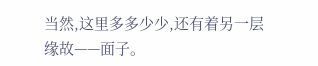当然,这里多多少少,还有着另一层缘故——面子。